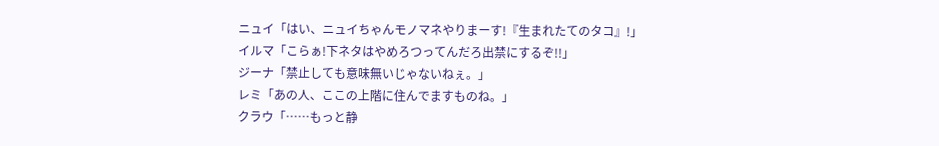ニュイ「はい、ニュイちゃんモノマネやりまーす!『生まれたてのタコ』!」
イルマ「こらぁ!下ネタはやめろつってんだろ出禁にするぞ!!」
ジーナ「禁止しても意味無いじゃないねぇ。」
レミ「あの人、ここの上階に住んでますものね。」
クラウ「……もっと静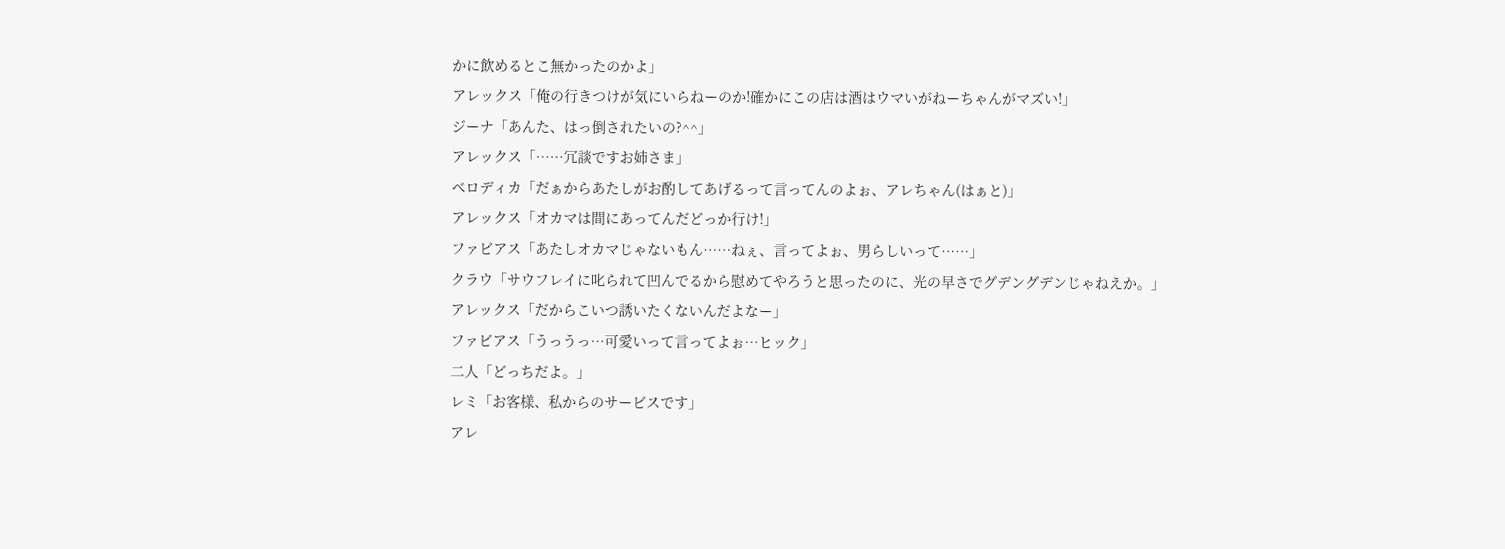かに飲めるとこ無かったのかよ」
アレックス「俺の行きつけが気にいらねーのか!確かにこの店は酒はウマいがねーちゃんがマズい!」
ジーナ「あんた、はっ倒されたいの?^^」
アレックス「……冗談ですお姉さま」
ベロディカ「だぁからあたしがお酌してあげるって言ってんのよぉ、アレちゃん(はぁと)」
アレックス「オカマは間にあってんだどっか行け!」
ファビアス「あたしオカマじゃないもん……ねぇ、言ってよぉ、男らしいって……」
クラウ「サウフレイに叱られて凹んでるから慰めてやろうと思ったのに、光の早さでグデングデンじゃねえか。」
アレックス「だからこいつ誘いたくないんだよなー」
ファビアス「うっうっ…可愛いって言ってよぉ…ヒック」
二人「どっちだよ。」
レミ「お客様、私からのサービスです」
アレ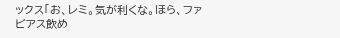ックス「お、レミ。気が利くな。ほら、ファビアス飲め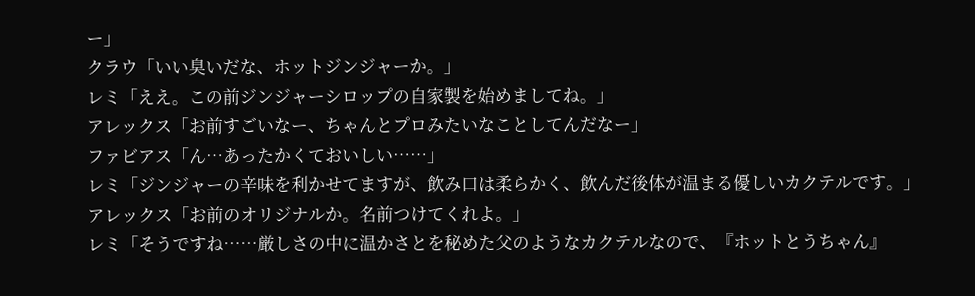ー」
クラウ「いい臭いだな、ホットジンジャーか。」
レミ「ええ。この前ジンジャーシロップの自家製を始めましてね。」
アレックス「お前すごいなー、ちゃんとプロみたいなことしてんだなー」
ファビアス「ん…あったかくておいしい……」
レミ「ジンジャーの辛味を利かせてますが、飲み口は柔らかく、飲んだ後体が温まる優しいカクテルです。」
アレックス「お前のオリジナルか。名前つけてくれよ。」
レミ「そうですね……厳しさの中に温かさとを秘めた父のようなカクテルなので、『ホットとうちゃん』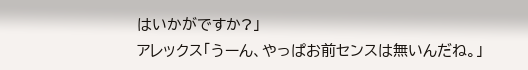はいかがですか?」
アレックス「うーん、やっぱお前センスは無いんだね。」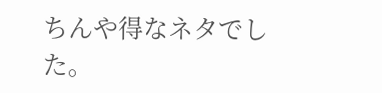ちんや得なネタでした。